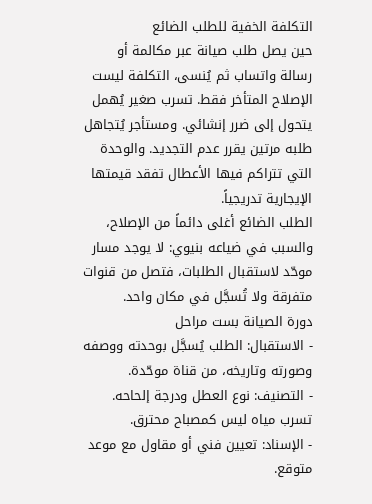التكلفة الخفية للطلب الضائع
حين يصل طلب صيانة عبر مكالمة أو رسالة واتساب ثم يُنسى، التكلفة ليست الإصلاح المتأخر فقط. تسرب صغير يُهمل يتحول إلى ضرر إنشائي. ومستأجر يُتجاهل طلبه مرتين يقرر عدم التجديد. والوحدة التي تتراكم فيها الأعطال تفقد قيمتها الإيجارية تدريجياً.
الطلب الضائع أغلى دائماً من الإصلاح، والسبب في ضياعه بنيوي: لا يوجد مسار موحّد لاستقبال الطلبات، فتصل من قنوات متفرقة ولا تُسجَّل في مكان واحد.
دورة الصيانة بست مراحل
- الاستقبال: الطلب يُسجَّل بوحدته ووصفه وصورته وتاريخه، من قناة موحّدة.
- التصنيف: نوع العطل ودرجة إلحاحه. تسرب مياه ليس كمصباح محترق.
- الإسناد: تعيين فني أو مقاول مع موعد متوقع.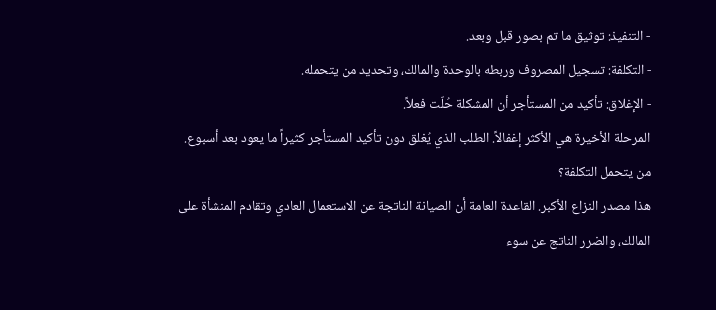- التنفيذ: توثيق ما تم بصور قبل وبعد.
- التكلفة: تسجيل المصروف وربطه بالوحدة والمالك، وتحديد من يتحمله.
- الإغلاق: تأكيد من المستأجر أن المشكلة حُلّت فعلاً.
المرحلة الأخيرة هي الأكثر إغفالاً. الطلب الذي يُغلق دون تأكيد المستأجر كثيراً ما يعود بعد أسبوع.
من يتحمل التكلفة؟
هذا مصدر النزاع الأكبر. القاعدة العامة أن الصيانة الناتجة عن الاستعمال العادي وتقادم المنشأة على المالك، والضرر الناتج عن سوء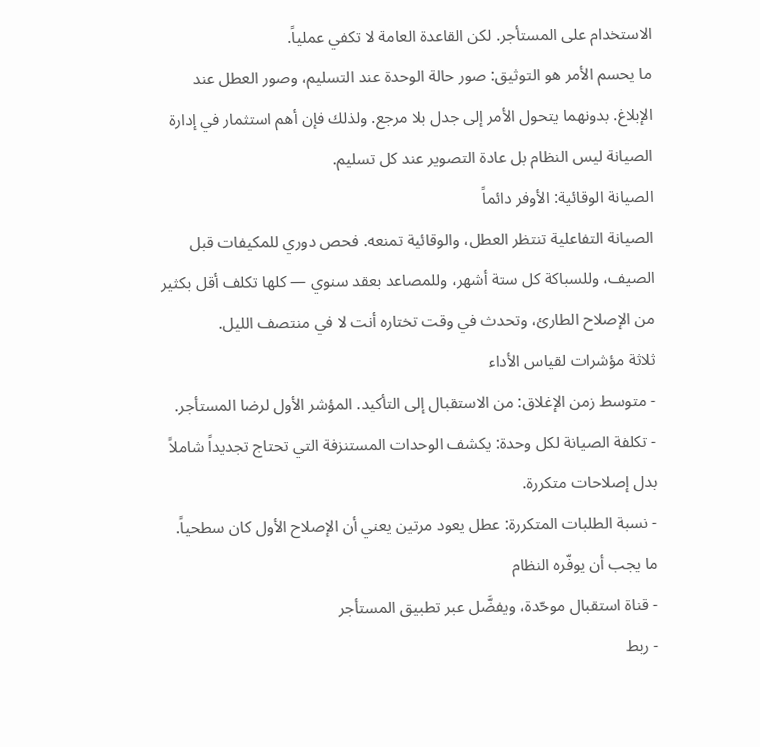الاستخدام على المستأجر. لكن القاعدة العامة لا تكفي عملياً.
ما يحسم الأمر هو التوثيق: صور حالة الوحدة عند التسليم، وصور العطل عند الإبلاغ. بدونهما يتحول الأمر إلى جدل بلا مرجع. ولذلك فإن أهم استثمار في إدارة الصيانة ليس النظام بل عادة التصوير عند كل تسليم.
الصيانة الوقائية: الأوفر دائماً
الصيانة التفاعلية تنتظر العطل، والوقائية تمنعه. فحص دوري للمكيفات قبل الصيف، وللسباكة كل ستة أشهر، وللمصاعد بعقد سنوي — كلها تكلف أقل بكثير من الإصلاح الطارئ، وتحدث في وقت تختاره أنت لا في منتصف الليل.
ثلاثة مؤشرات لقياس الأداء
- متوسط زمن الإغلاق: من الاستقبال إلى التأكيد. المؤشر الأول لرضا المستأجر.
- تكلفة الصيانة لكل وحدة: يكشف الوحدات المستنزفة التي تحتاج تجديداً شاملاً بدل إصلاحات متكررة.
- نسبة الطلبات المتكررة: عطل يعود مرتين يعني أن الإصلاح الأول كان سطحياً.
ما يجب أن يوفّره النظام
- قناة استقبال موحّدة، ويفضَّل عبر تطبيق المستأجر
- ربط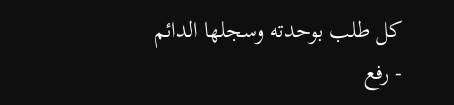كل طلب بوحدته وسجلها الدائم
- رفع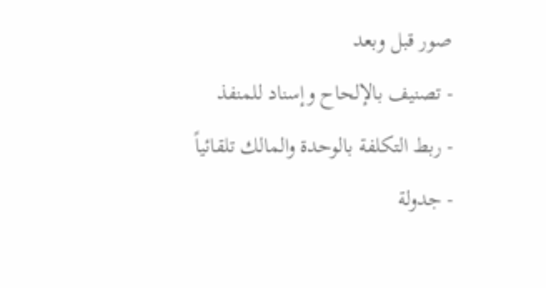صور قبل وبعد
- تصنيف بالإلحاح وإسناد للمنفذ
- ربط التكلفة بالوحدة والمالك تلقائياً
- جدولة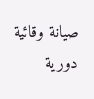صيانة وقائية دورية